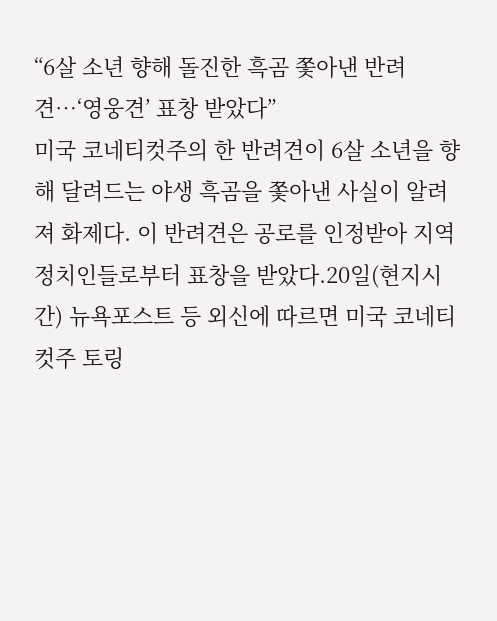“6살 소년 향해 돌진한 흑곰 쫓아낸 반려견…‘영웅견’ 표창 받았다”
미국 코네티컷주의 한 반려견이 6살 소년을 향해 달려드는 야생 흑곰을 쫓아낸 사실이 알려져 화제다. 이 반려견은 공로를 인정받아 지역 정치인들로부터 표창을 받았다.20일(현지시간) 뉴욕포스트 등 외신에 따르면 미국 코네티컷주 토링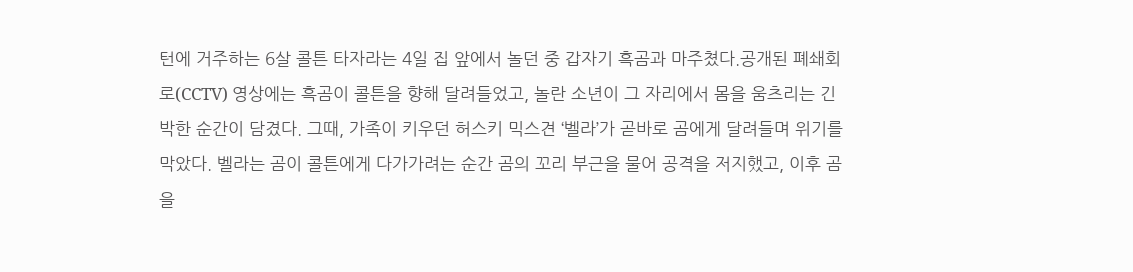턴에 거주하는 6살 콜튼 타자라는 4일 집 앞에서 놀던 중 갑자기 흑곰과 마주쳤다.공개된 폐쇄회로(CCTV) 영상에는 흑곰이 콜튼을 향해 달려들었고, 놀란 소년이 그 자리에서 몸을 움츠리는 긴박한 순간이 담겼다. 그때, 가족이 키우던 허스키 믹스견 ‘벨라’가 곧바로 곰에게 달려들며 위기를 막았다. 벨라는 곰이 콜튼에게 다가가려는 순간 곰의 꼬리 부근을 물어 공격을 저지했고, 이후 곰을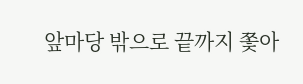앞마당 밖으로 끝까지 쫓아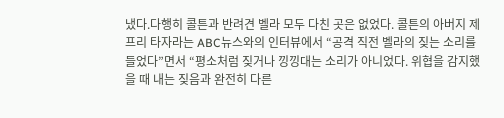냈다.다행히 콜튼과 반려견 벨라 모두 다친 곳은 없었다. 콜튼의 아버지 제프리 타자라는 ABC뉴스와의 인터뷰에서 “공격 직전 벨라의 짖는 소리를 들었다”면서 “평소처럼 짖거나 낑낑대는 소리가 아니었다. 위협을 감지했을 때 내는 짖음과 완전히 다른